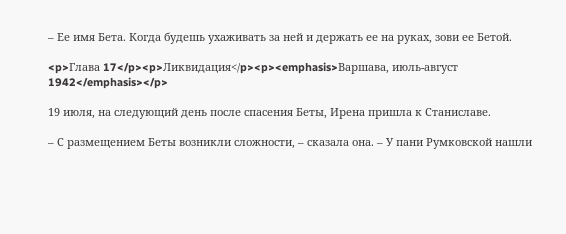– Ее имя Бета. Когда будешь ухаживать за ней и держать ее на руках, зови ее Бетой.

<p>Глава 17</p><p>Ликвидация</p><p><emphasis>Варшава, июль-август 1942</emphasis></p>

19 июля, на следующий день после спасения Беты, Ирена пришла к Станиславе.

– С размещением Беты возникли сложности, – сказала она. – У пани Румковской нашли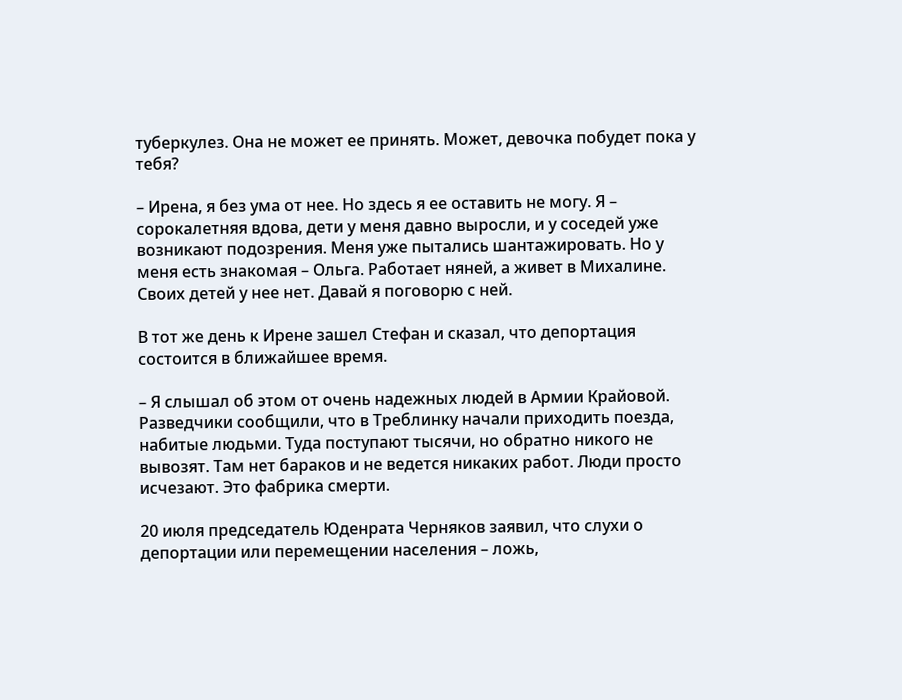туберкулез. Она не может ее принять. Может, девочка побудет пока у тебя?

– Ирена, я без ума от нее. Но здесь я ее оставить не могу. Я – сорокалетняя вдова, дети у меня давно выросли, и у соседей уже возникают подозрения. Меня уже пытались шантажировать. Но у меня есть знакомая – Ольга. Работает няней, а живет в Михалине. Своих детей у нее нет. Давай я поговорю с ней.

В тот же день к Ирене зашел Стефан и сказал, что депортация состоится в ближайшее время.

– Я слышал об этом от очень надежных людей в Армии Крайовой. Разведчики сообщили, что в Треблинку начали приходить поезда, набитые людьми. Туда поступают тысячи, но обратно никого не вывозят. Там нет бараков и не ведется никаких работ. Люди просто исчезают. Это фабрика смерти.

20 июля председатель Юденрата Черняков заявил, что слухи о депортации или перемещении населения – ложь,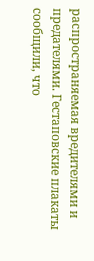распространяемая вредителями и предателями. Гестаповские плакаты сообщили, что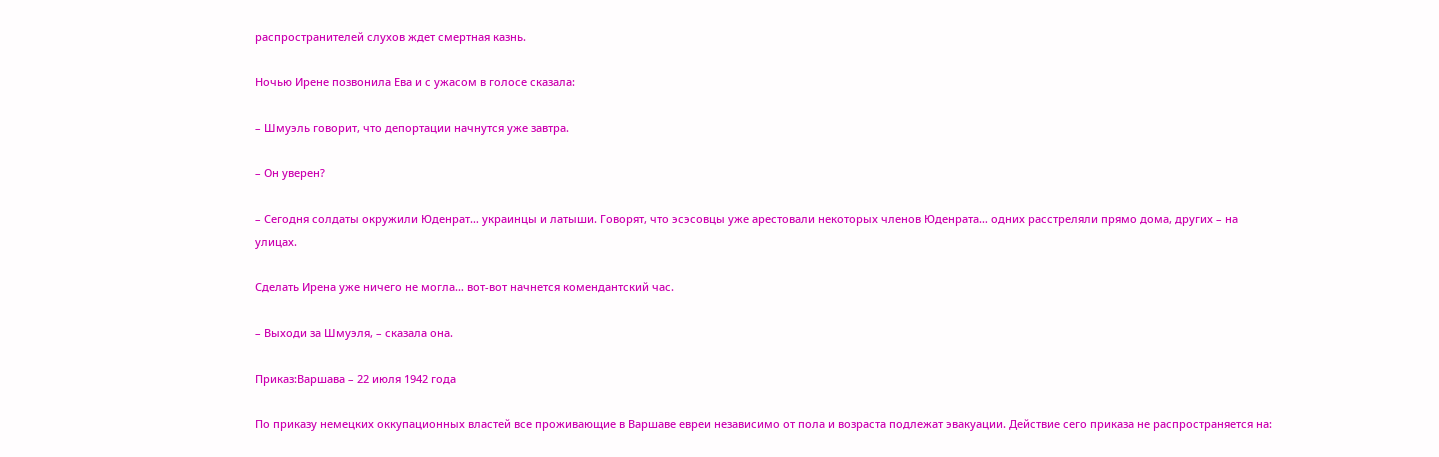распространителей слухов ждет смертная казнь.

Ночью Ирене позвонила Ева и с ужасом в голосе сказала:

– Шмуэль говорит, что депортации начнутся уже завтра.

– Он уверен?

– Сегодня солдаты окружили Юденрат… украинцы и латыши. Говорят, что эсэсовцы уже арестовали некоторых членов Юденрата… одних расстреляли прямо дома, других – на улицах.

Сделать Ирена уже ничего не могла… вот-вот начнется комендантский час.

– Выходи за Шмуэля, – сказала она.

Приказ:Варшава – 22 июля 1942 года

По приказу немецких оккупационных властей все проживающие в Варшаве евреи независимо от пола и возраста подлежат эвакуации. Действие сего приказа не распространяется на: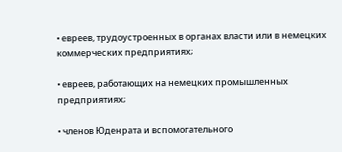• евреев, трудоустроенных в органах власти или в немецких коммерческих предприятиях;

• евреев, работающих на немецких промышленных предприятиях;

• членов Юденрата и вспомогательного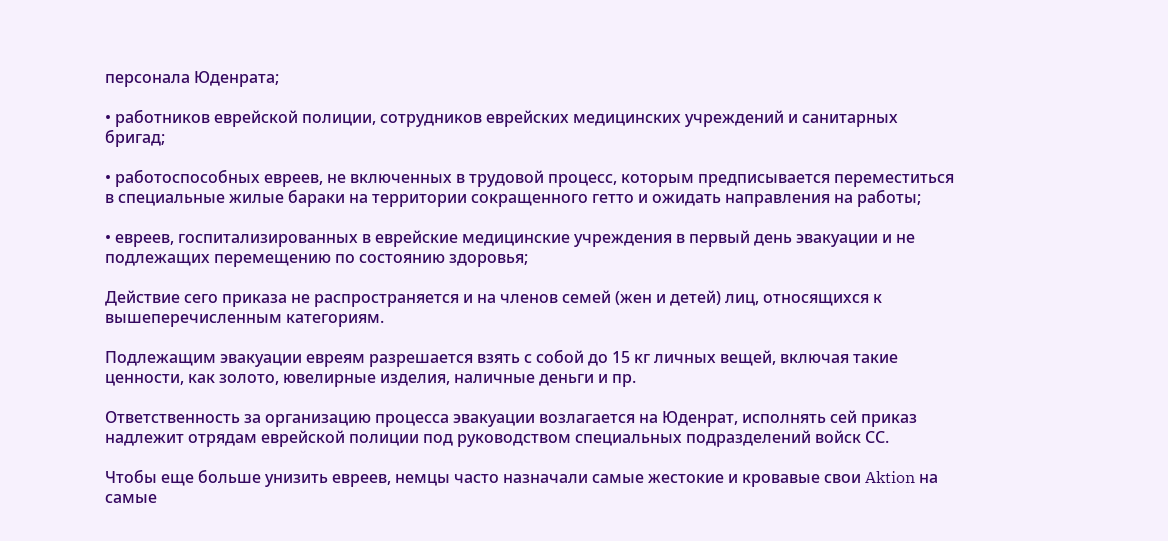персонала Юденрата;

• работников еврейской полиции, сотрудников еврейских медицинских учреждений и санитарных бригад;

• работоспособных евреев, не включенных в трудовой процесс, которым предписывается переместиться в специальные жилые бараки на территории сокращенного гетто и ожидать направления на работы;

• евреев, госпитализированных в еврейские медицинские учреждения в первый день эвакуации и не подлежащих перемещению по состоянию здоровья;

Действие сего приказа не распространяется и на членов семей (жен и детей) лиц, относящихся к вышеперечисленным категориям.

Подлежащим эвакуации евреям разрешается взять с собой до 15 кг личных вещей, включая такие ценности, как золото, ювелирные изделия, наличные деньги и пр.

Ответственность за организацию процесса эвакуации возлагается на Юденрат, исполнять сей приказ надлежит отрядам еврейской полиции под руководством специальных подразделений войск СС.

Чтобы еще больше унизить евреев, немцы часто назначали самые жестокие и кровавые свои Aktion на самые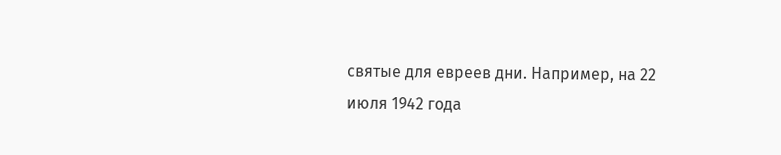святые для евреев дни. Например, на 22 июля 1942 года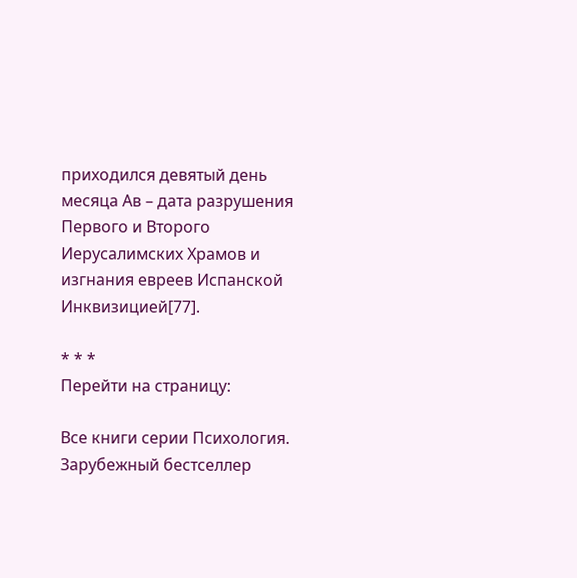приходился девятый день месяца Ав – дата разрушения Первого и Второго Иерусалимских Храмов и изгнания евреев Испанской Инквизицией[77].

* * *
Перейти на страницу:

Все книги серии Психология. Зарубежный бестселлер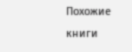Похожие книги